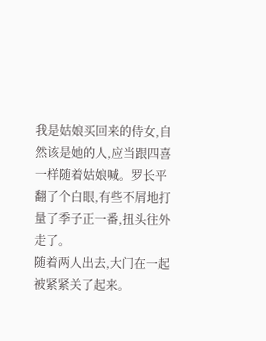我是姑娘买回来的侍女,自然该是她的人,应当跟四喜一样随着姑娘喊。罗长平翻了个白眼,有些不屑地打量了季子正一番,扭头往外走了。
随着两人出去,大门在一起被紧紧关了起来。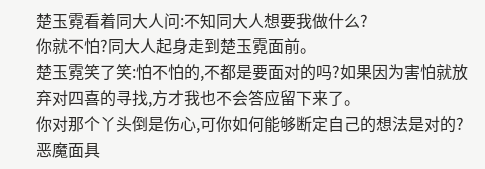楚玉霓看着同大人问:不知同大人想要我做什么?
你就不怕?同大人起身走到楚玉霓面前。
楚玉霓笑了笑:怕不怕的,不都是要面对的吗?如果因为害怕就放弃对四喜的寻找,方才我也不会答应留下来了。
你对那个丫头倒是伤心,可你如何能够断定自己的想法是对的?恶魔面具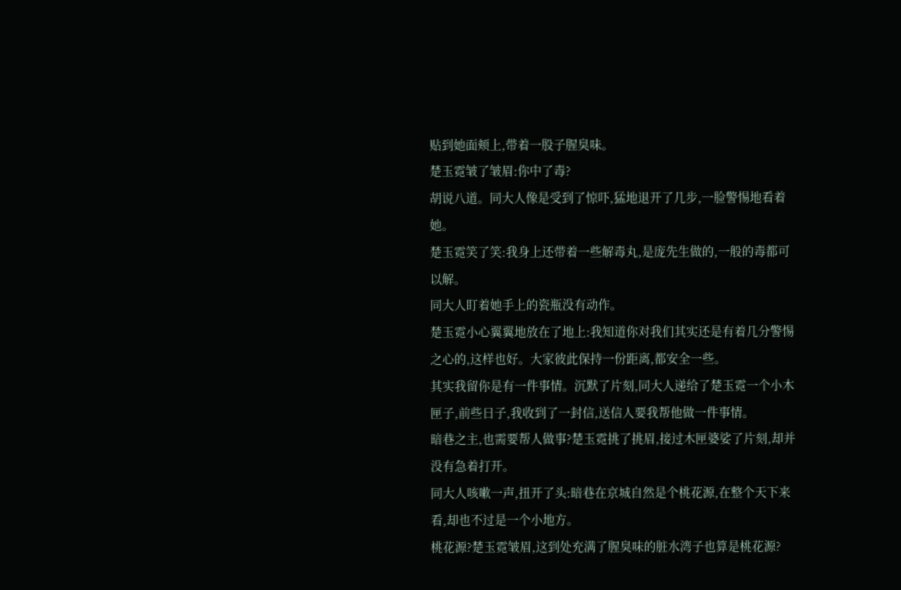贴到她面颊上,带着一股子腥臭味。
楚玉霓皱了皱眉:你中了毒?
胡说八道。同大人像是受到了惊吓,猛地退开了几步,一脸警惕地看着她。
楚玉霓笑了笑:我身上还带着一些解毒丸,是庞先生做的,一般的毒都可以解。
同大人盯着她手上的瓷瓶没有动作。
楚玉霓小心翼翼地放在了地上:我知道你对我们其实还是有着几分警惕之心的,这样也好。大家彼此保持一份距离,都安全一些。
其实我留你是有一件事情。沉默了片刻,同大人递给了楚玉霓一个小木匣子,前些日子,我收到了一封信,送信人要我帮他做一件事情。
暗巷之主,也需要帮人做事?楚玉霓挑了挑眉,接过木匣婆娑了片刻,却并没有急着打开。
同大人咳嗽一声,扭开了头:暗巷在京城自然是个桃花源,在整个天下来看,却也不过是一个小地方。
桃花源?楚玉霓皱眉,这到处充满了腥臭味的脏水湾子也算是桃花源?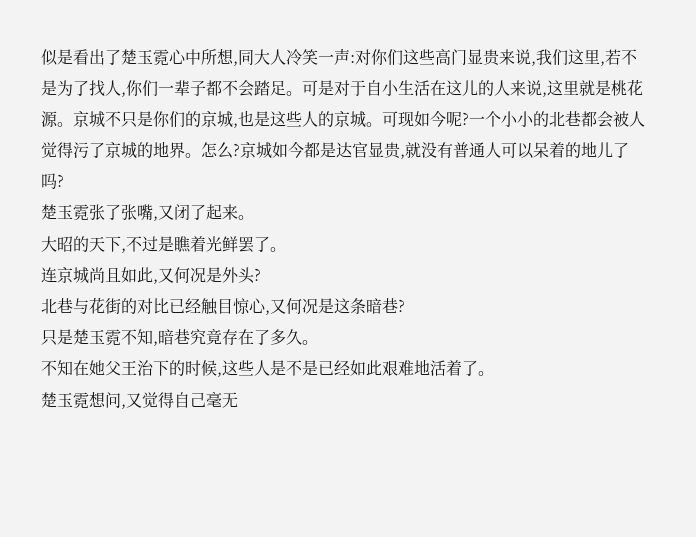似是看出了楚玉霓心中所想,同大人冷笑一声:对你们这些高门显贵来说,我们这里,若不是为了找人,你们一辈子都不会踏足。可是对于自小生活在这儿的人来说,这里就是桃花源。京城不只是你们的京城,也是这些人的京城。可现如今呢?一个小小的北巷都会被人觉得污了京城的地界。怎么?京城如今都是达官显贵,就没有普通人可以呆着的地儿了吗?
楚玉霓张了张嘴,又闭了起来。
大昭的天下,不过是瞧着光鲜罢了。
连京城尚且如此,又何况是外头?
北巷与花街的对比已经触目惊心,又何况是这条暗巷?
只是楚玉霓不知,暗巷究竟存在了多久。
不知在她父王治下的时候,这些人是不是已经如此艰难地活着了。
楚玉霓想问,又觉得自己毫无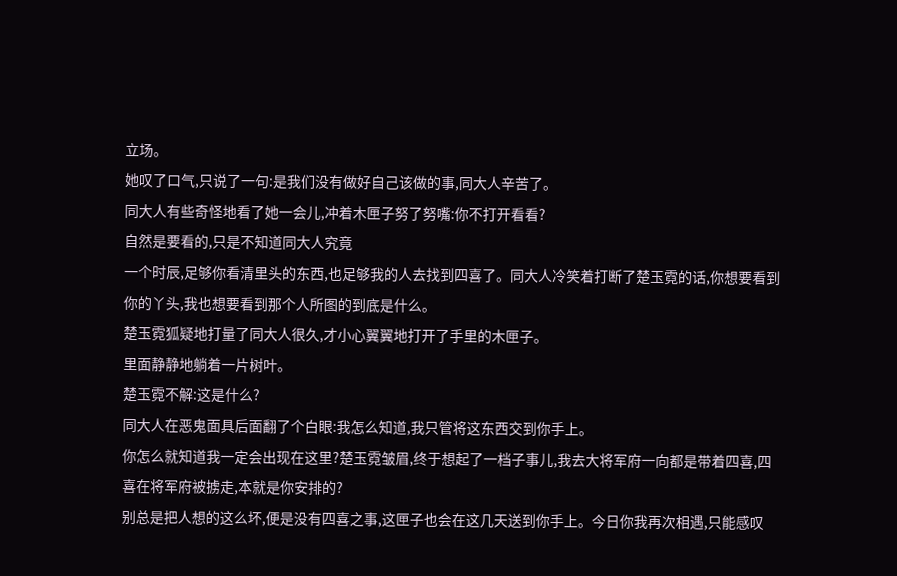立场。
她叹了口气,只说了一句:是我们没有做好自己该做的事,同大人辛苦了。
同大人有些奇怪地看了她一会儿,冲着木匣子努了努嘴:你不打开看看?
自然是要看的,只是不知道同大人究竟
一个时辰,足够你看清里头的东西,也足够我的人去找到四喜了。同大人冷笑着打断了楚玉霓的话,你想要看到你的丫头,我也想要看到那个人所图的到底是什么。
楚玉霓狐疑地打量了同大人很久,才小心翼翼地打开了手里的木匣子。
里面静静地躺着一片树叶。
楚玉霓不解:这是什么?
同大人在恶鬼面具后面翻了个白眼:我怎么知道,我只管将这东西交到你手上。
你怎么就知道我一定会出现在这里?楚玉霓皱眉,终于想起了一档子事儿,我去大将军府一向都是带着四喜,四喜在将军府被掳走,本就是你安排的?
别总是把人想的这么坏,便是没有四喜之事,这匣子也会在这几天送到你手上。今日你我再次相遇,只能感叹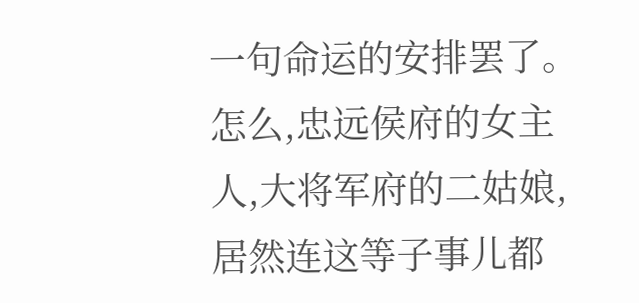一句命运的安排罢了。怎么,忠远侯府的女主人,大将军府的二姑娘,居然连这等子事儿都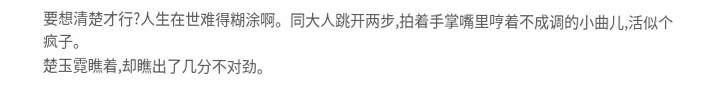要想清楚才行?人生在世难得糊涂啊。同大人跳开两步,拍着手掌嘴里哼着不成调的小曲儿,活似个疯子。
楚玉霓瞧着,却瞧出了几分不对劲。